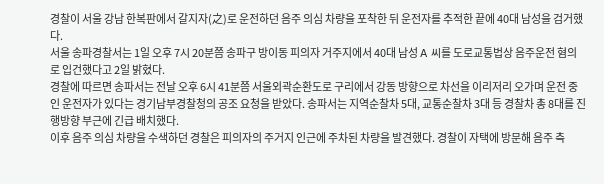경찰이 서울 강남 한복판에서 갈지자(之)로 운전하던 음주 의심 차량을 포착한 뒤 운전자를 추적한 끝에 40대 남성을 검거했다.
서울 송파경찰서는 1일 오후 7시 20분쯤 송파구 방이동 피의자 거주지에서 40대 남성 A 씨를 도로교통법상 음주운전 혐의로 입건했다고 2일 밝혔다.
경찰에 따르면 송파서는 전날 오후 6시 41분쯤 서울외곽순환도로 구리에서 강동 방향으로 차선을 이리저리 오가며 운전 중인 운전자가 있다는 경기남부경찰청의 공조 요청을 받았다. 송파서는 지역순찰차 5대, 교통순찰차 3대 등 경찰차 총 8대를 진행방향 부근에 긴급 배치했다.
이후 음주 의심 차량을 수색하던 경찰은 피의자의 주거지 인근에 주차된 차량을 발견했다. 경찰이 자택에 방문해 음주 측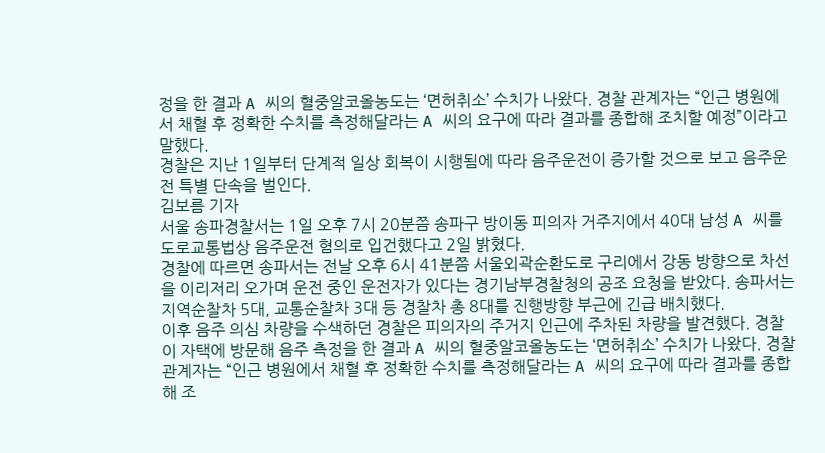정을 한 결과 A 씨의 혈중알코올농도는 ‘면허취소’ 수치가 나왔다. 경찰 관계자는 “인근 병원에서 채혈 후 정확한 수치를 측정해달라는 A 씨의 요구에 따라 결과를 종합해 조치할 예정”이라고 말했다.
경찰은 지난 1일부터 단계적 일상 회복이 시행됨에 따라 음주운전이 증가할 것으로 보고 음주운전 특별 단속을 벌인다.
김보름 기자
서울 송파경찰서는 1일 오후 7시 20분쯤 송파구 방이동 피의자 거주지에서 40대 남성 A 씨를 도로교통법상 음주운전 혐의로 입건했다고 2일 밝혔다.
경찰에 따르면 송파서는 전날 오후 6시 41분쯤 서울외곽순환도로 구리에서 강동 방향으로 차선을 이리저리 오가며 운전 중인 운전자가 있다는 경기남부경찰청의 공조 요청을 받았다. 송파서는 지역순찰차 5대, 교통순찰차 3대 등 경찰차 총 8대를 진행방향 부근에 긴급 배치했다.
이후 음주 의심 차량을 수색하던 경찰은 피의자의 주거지 인근에 주차된 차량을 발견했다. 경찰이 자택에 방문해 음주 측정을 한 결과 A 씨의 혈중알코올농도는 ‘면허취소’ 수치가 나왔다. 경찰 관계자는 “인근 병원에서 채혈 후 정확한 수치를 측정해달라는 A 씨의 요구에 따라 결과를 종합해 조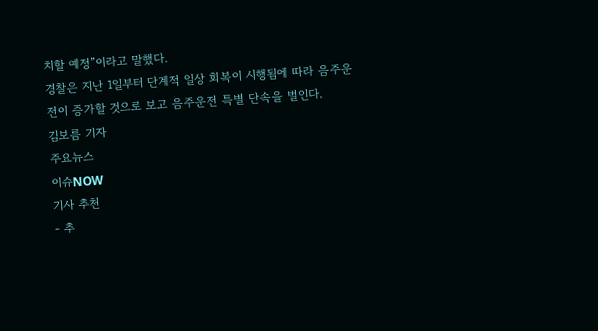치할 예정”이라고 말했다.
경찰은 지난 1일부터 단계적 일상 회복이 시행됨에 따라 음주운전이 증가할 것으로 보고 음주운전 특별 단속을 벌인다.
김보름 기자
주요뉴스
이슈NOW
기사 추천
- 추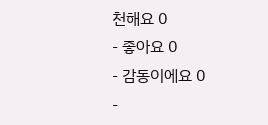천해요 0
- 좋아요 0
- 감동이에요 0
-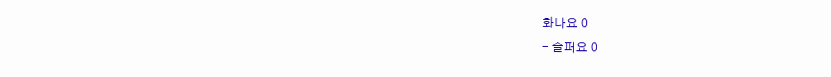화나요 0
- 슬퍼요 0